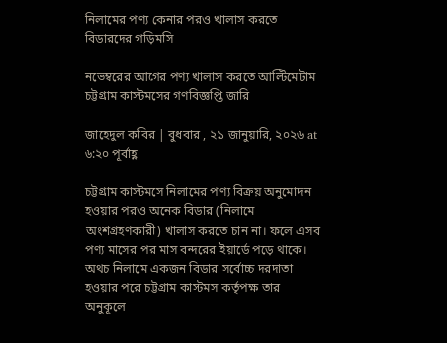নিলামের পণ্য কেনার পরও খালাস করতে বিডারদের গড়িমসি

নভেম্বরের আগের পণ্য খালাস করতে আল্টিমেটাম চট্টগ্রাম কাস্টমসের গণবিজ্ঞপ্তি জারি

জাহেদুল কবির | বুধবার , ২১ জানুয়ারি, ২০২৬ at ৬:২০ পূর্বাহ্ণ

চট্টগ্রাম কাস্টমসে নিলামের পণ্য বিক্রয় অনুমোদন হওয়ার পরও অনেক বিডার (নিলামে অংশগ্রহণকারী) খালাস করতে চান না। ফলে এসব পণ্য মাসের পর মাস বন্দরের ইয়ার্ডে পড়ে থাকে। অথচ নিলামে একজন বিডার সর্বোচ্চ দরদাতা হওয়ার পরে চট্টগ্রাম কাস্টমস কর্তৃপক্ষ তার অনুকূলে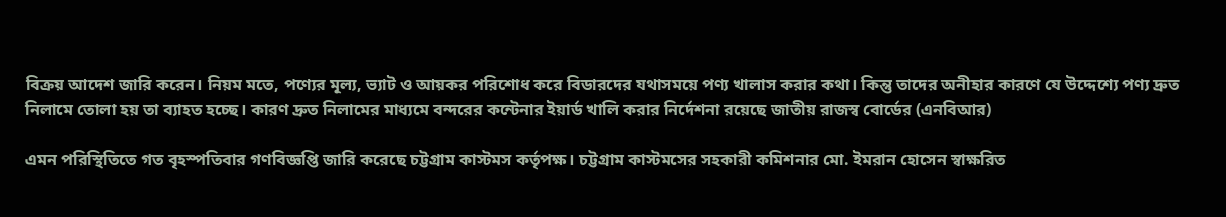বিক্রয় আদেশ জারি করেন। নিয়ম মতে, পণ্যের মূল্য, ভ্যাট ও আয়কর পরিশোধ করে বিডারদের যথাসময়ে পণ্য খালাস করার কথা। কিন্তু তাদের অনীহার কারণে যে উদ্দেশ্যে পণ্য দ্রুত নিলামে তোলা হয় তা ব্যাহত হচ্ছে। কারণ দ্রুত নিলামের মাধ্যমে বন্দরের কন্টেনার ইয়ার্ড খালি করার নির্দেশনা রয়েছে জাতীয় রাজস্ব বোর্ডের (এনবিআর)

এমন পরিস্থিতিতে গত বৃহস্পতিবার গণবিজ্ঞপ্তি জারি করেছে চট্টগ্রাম কাস্টমস কর্তৃপক্ষ। চট্টগ্রাম কাস্টমসের সহকারী কমিশনার মো. ইমরান হোসেন স্বাক্ষরিত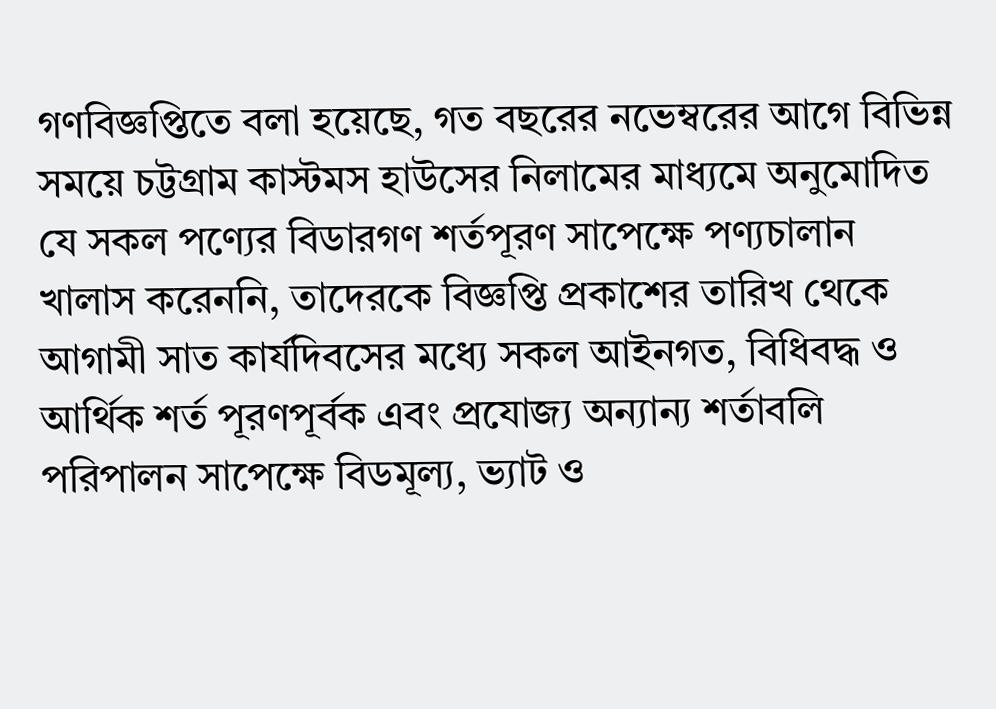গণবিজ্ঞপ্তিতে বলা হয়েছে, গত বছরের নভেম্বরের আগে বিভিন্ন সময়ে চট্টগ্রাম কাস্টমস হাউসের নিলামের মাধ্যমে অনুমোদিত যে সকল পণ্যের বিডারগণ শর্তপূরণ সাপেক্ষে পণ্যচালান খালাস করেননি, তাদেরকে বিজ্ঞপ্তি প্রকাশের তারিখ থেকে আগামী সাত কার্যদিবসের মধ্যে সকল আইনগত, বিধিবদ্ধ ও আর্থিক শর্ত পূরণপূর্বক এবং প্রযোজ্য অন্যান্য শর্তাবলি পরিপালন সাপেক্ষে বিডমূল্য, ভ্যাট ও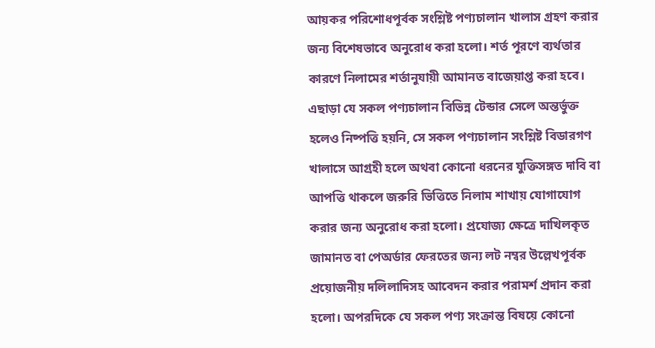আয়কর পরিশোধপূর্বক সংশ্লিষ্ট পণ্যচালান খালাস গ্রহণ করার জন্য বিশেষভাবে অনুরোধ করা হলো। শর্ত পূরণে ব্যর্থতার কারণে নিলামের শর্তানুযায়ী আমানত বাজেয়াপ্ত করা হবে। এছাড়া যে সকল পণ্যচালান বিভিন্ন টেন্ডার সেলে অন্তর্ভুক্ত হলেও নিষ্পত্তি হয়নি, সে সকল পণ্যচালান সংশ্লিষ্ট বিডারগণ খালাসে আগ্রহী হলে অথবা কোনো ধরনের যুক্তিসঙ্গত দাবি বা আপত্তি থাকলে জরুরি ভিত্তিতে নিলাম শাখায় যোগাযোগ করার জন্য অনুরোধ করা হলো। প্রযোজ্য ক্ষেত্রে দাখিলকৃত জামানত বা পেঅর্ডার ফেরতের জন্য লট নম্বর উল্লেখপূর্বক প্রয়োজনীয় দলিলাদিসহ আবেদন করার পরামর্শ প্রদান করা হলো। অপরদিকে যে সকল পণ্য সংক্রান্ত বিষয়ে কোনো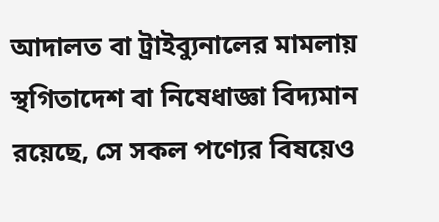আদালত বা ট্রাইব্যুনালের মামলায় স্থগিতাদেশ বা নিষেধাজ্ঞা বিদ্যমান রয়েছে, সে সকল পণ্যের বিষয়েও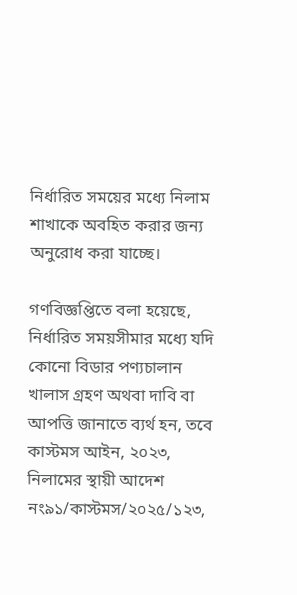নির্ধারিত সময়ের মধ্যে নিলাম শাখাকে অবহিত করার জন্য অনুরোধ করা যাচ্ছে।

গণবিজ্ঞপ্তিতে বলা হয়েছে, নির্ধারিত সময়সীমার মধ্যে যদি কোনো বিডার পণ্যচালান খালাস গ্রহণ অথবা দাবি বা আপত্তি জানাতে ব্যর্থ হন, তবে কাস্টমস আইন, ২০২৩, নিলামের স্থায়ী আদেশ নং৯১/কাস্টমস/২০২৫/১২৩,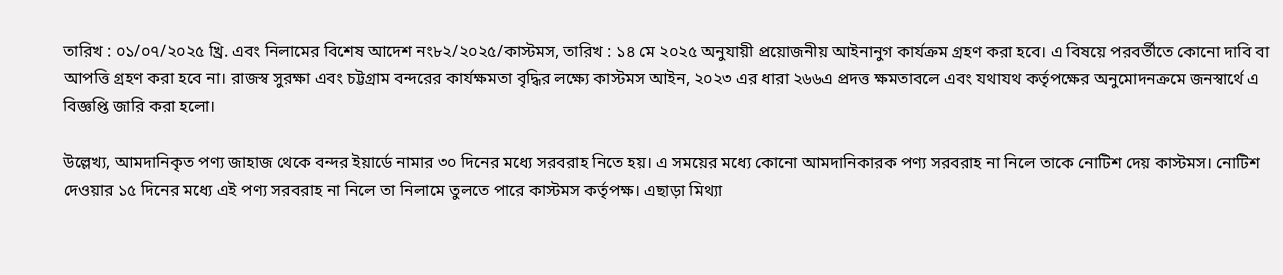তারিখ : ০১/০৭/২০২৫ খ্রি. এবং নিলামের বিশেষ আদেশ নং৮২/২০২৫/কাস্টমস, তারিখ : ১৪ মে ২০২৫ অনুযায়ী প্রয়োজনীয় আইনানুগ কার্যক্রম গ্রহণ করা হবে। এ বিষয়ে পরবর্তীতে কোনো দাবি বা আপত্তি গ্রহণ করা হবে না। রাজস্ব সুরক্ষা এবং চট্টগ্রাম বন্দরের কার্যক্ষমতা বৃদ্ধির লক্ষ্যে কাস্টমস আইন, ২০২৩ এর ধারা ২৬৬এ প্রদত্ত ক্ষমতাবলে এবং যথাযথ কর্তৃপক্ষের অনুমোদনক্রমে জনস্বার্থে এ বিজ্ঞপ্তি জারি করা হলো।

উল্লেখ্য, আমদানিকৃত পণ্য জাহাজ থেকে বন্দর ইয়ার্ডে নামার ৩০ দিনের মধ্যে সরবরাহ নিতে হয়। এ সময়ের মধ্যে কোনো আমদানিকারক পণ্য সরবরাহ না নিলে তাকে নোটিশ দেয় কাস্টমস। নোটিশ দেওয়ার ১৫ দিনের মধ্যে এই পণ্য সরবরাহ না নিলে তা নিলামে তুলতে পারে কাস্টমস কর্তৃপক্ষ। এছাড়া মিথ্যা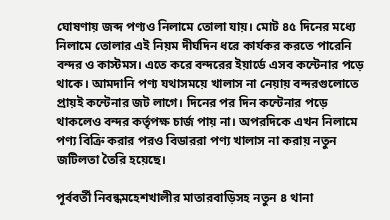ঘোষণায় জব্দ পণ্যও নিলামে তোলা যায়। মোট ৪৫ দিনের মধ্যে নিলামে তোলার এই নিয়ম দীর্ঘদিন ধরে কার্যকর করতে পারেনি বন্দর ও কাস্টমস। এতে করে বন্দরের ইয়ার্ডে এসব কন্টেনার পড়ে থাকে। আমদানি পণ্য যথাসময়ে খালাস না নেয়ায় বন্দরগুলোতে প্রায়ই কন্টেনার জট লাগে। দিনের পর দিন কন্টেনার পড়ে থাকলেও বন্দর কর্তৃপক্ষ চার্জ পায় না। অপরদিকে এখন নিলামে পণ্য বিক্রি করার পরও বিডাররা পণ্য খালাস না করায় নতুন জটিলতা তৈরি হয়েছে।

পূর্ববর্তী নিবন্ধমহেশখালীর মাতারবাড়িসহ নতুন ৪ থানা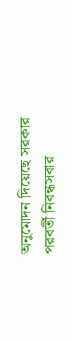অনুমোদন দিয়েছে সরকার
পরবর্তী নিবন্ধসবার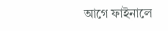আগে ফাইনালে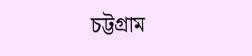চট্টগ্রাম